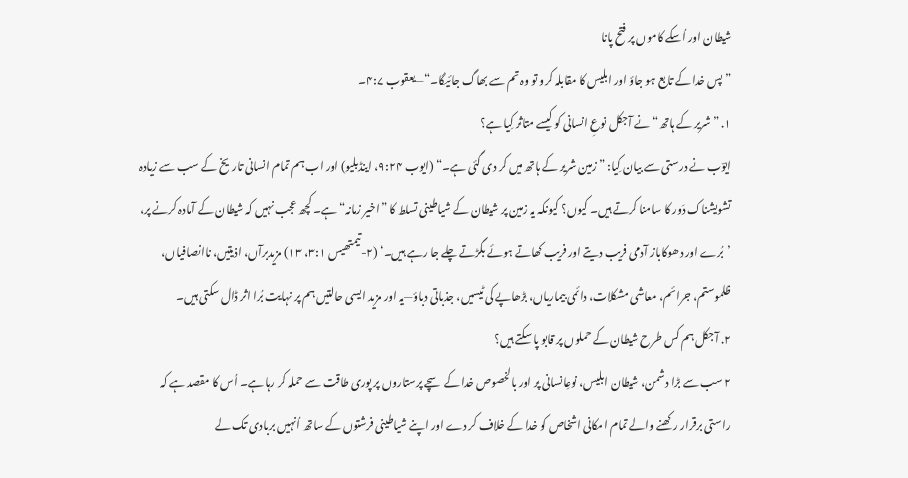شیطان اور اُسکے کاموں پر فتح پانا
”پس خدا کے تابع ہو جاؤ اور ابلیس کا مقابلہ کرو تو وہ تم سے بھاگ جائیگا۔“—یعقوب ۴:۷۔
۱. ”شریر کے ہاتھ“ نے آجکل نوعِ انسانی کو کیسے متاثر کِیا ہے؟
ایوؔب نے درستی سے بیان کِیا: ”زمین شریر کے ہاتھ میں کر دی گئی ہے۔“ (ایوب ۹:۲۴، اینڈبلیو) اور اب ہم تمام انسانی تاریخ کے سب سے زیادہ تشویشناک دَور کا سامنا کرتے ہیں۔ کیوں؟ کیونکہ یہ زمین پر شیطان کے شیاطینی تسلط کا ”اخیر زمانہ“ ہے۔ کچھ عجب نہیں کہ شیطان کے آمادہ کرنے پر، ’بُرے اور دھوکاباز آدمی فریب دیتے اور فریب کھاتے ہوئے بگڑتے چلے جا رہے ہیں۔‘ (۲-تیمتھیس ۳:۱، ۱۳) مزیدبرآں، اذیتیں، ناانصافیاں، ظلموستم، جرائم، معاشی مشکلات، دائمی بیماریاں، بڑھاپے کی ٹیسیں، جذباتی دباؤ—یہ اور مزید ایسی حالتیں ہم پر نہایت بُرا اثر ڈال سکتی ہیں۔
۲. آجکل ہم کس طرح شیطان کے حملوں پر قابو پا سکتے ہیں؟
۲ سب سے بڑا دشمن، شیطان ابلیس، نوعِانسانی پر اور بالخصوص خدا کے سچے پرستاروں پر پوری طاقت سے حملہ کر رہا ہے۔ اُس کا مقصد ہے کہ راستی برقرار رکھنے والے تمام امکانی اشخاص کو خدا کے خلاف کر دے اور اپنے شیاطینی فرشتوں کے ساتھ اُنہیں بربادی تک لے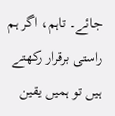جائے۔ تاہم، اگر ہم راستی برقرار رکھتے ہیں تو ہمیں یقین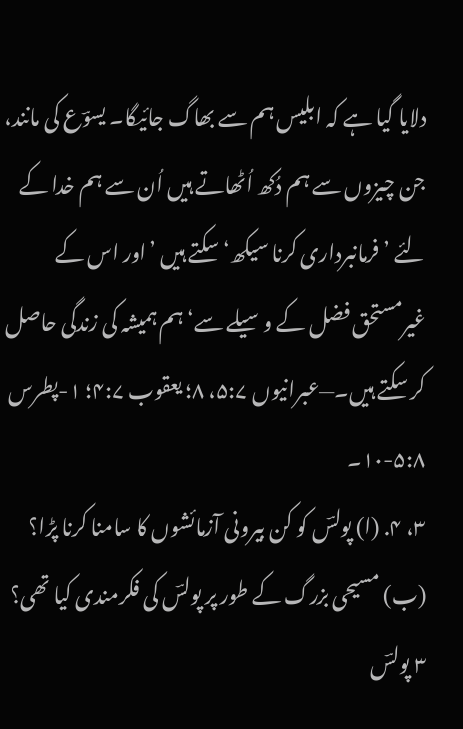دلایا گیا ہے کہ ابلیس ہم سے بھاگ جائیگا۔ یسوؔع کی مانند، جن چیزوں سے ہم دُکھ اُٹھاتے ہیں اُن سے ہم خدا کے لئے ’فرمانبرداری کرنا سیکھ‘ سکتے ہیں ’اور اس کے غیرمستحق فضل کے وسیلے سے‘ ہم ہمیشہ کی زندگی حاصل کر سکتے ہیں۔—عبرانیوں ۵:۷، ۸؛ یعقوب ۴:۷؛ ۱-پطرس ۵:۸-۱۰۔
۳، ۴. (ا) پولسؔ کو کن بیرونی آزمائشوں کا سامنا کرنا پڑا؟ (ب) مسیحی بزرگ کے طور پر پولسؔ کی فکرمندی کیا تھی؟
۳ پولسؔ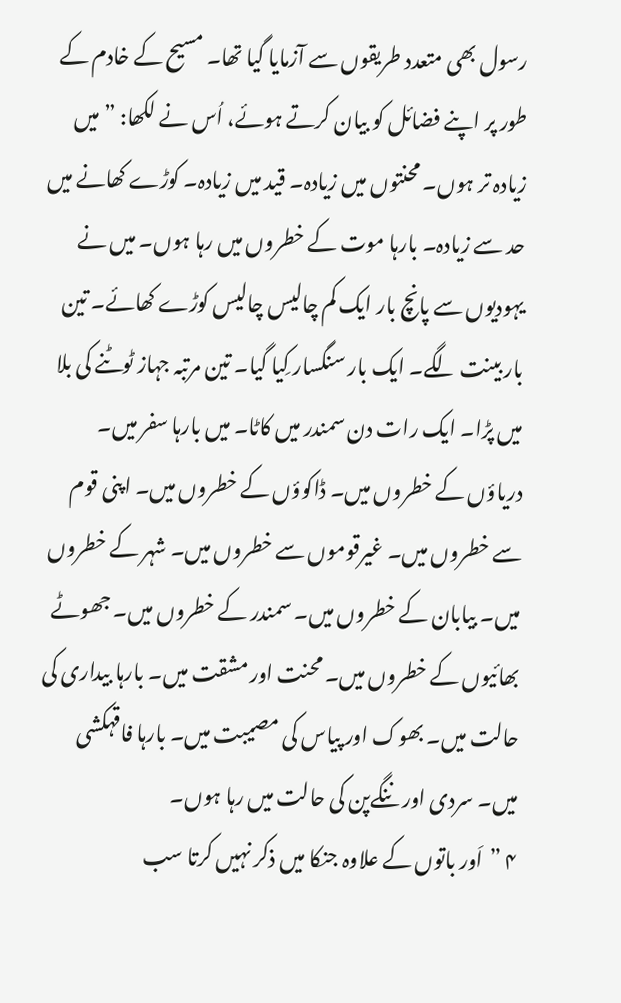رسول بھی متعدد طریقوں سے آزمایا گیا تھا۔ مسیح کے خادم کے طور پر اپنے فضائل کو بیان کرتے ہوئے، اُس نے لکھا: ”میں زیادہ تر ہوں۔ محنتوں میں زیادہ۔ قید میں زیادہ۔ کوڑے کھانے میں حد سے زیادہ۔ بارہا موت کے خطروں میں رہا ہوں۔ میں نے یہودیوں سے پانچ بار ایک کم چالیس چالیس کوڑے کھائے۔ تین بار بینت لگے۔ ایک بار سنگسار کِیا گیا۔ تین مرتبہ جہاز ٹوٹنے کی بلا میں پڑا۔ ایک رات دن سمندر میں کاٹا۔ میں بارہا سفر میں۔ دریاؤں کے خطروں میں۔ ڈاکوؤں کے خطروں میں۔ اپنی قوم سے خطروں میں۔ غیرقوموں سے خطروں میں۔ شہر کے خطروں میں۔ بیابان کے خطروں میں۔ سمندر کے خطروں میں۔ جھوٹے بھائیوں کے خطروں میں۔ محنت اور مشقت میں۔ بارہا بیداری کی حالت میں۔ بھوک اور پیاس کی مصیبت میں۔ بارہا فاقہکشی میں۔ سردی اور ننگےپن کی حالت میں رہا ہوں۔
۴ ”اَور باتوں کے علاوہ جنکا میں ذکر نہیں کرتا سب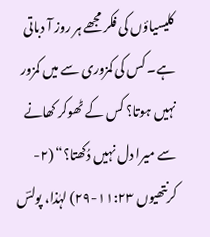کلیسیاؤں کی فکر مجھے ہر روز آ دباتی ہے۔ کس کی کمزوری سے میں کمزور نہیں ہوتا؟ کس کے ٹھوکر کھانے سے میرا دل نہیں دُکھتا؟“ (۲-کرنتھیوں ۱۱:۲۳-۲۹) لہٰذا، پولسؔ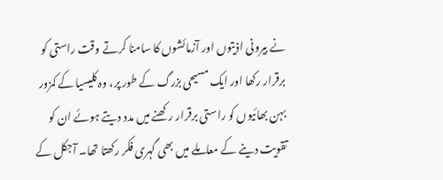نے بیرونی اذیتوں اور آزمائشوں کا سامنا کرتے وقت راستی کو برقرار رکھا اور ایک مسیحی بزرگ کے طور پر، وہ کلیسیا کے کمزور بہن بھائیوں کو راستی برقرار رکھنے میں مدد دیتے ہوئے ان کو تقویت دینے کے معاملے میں بھی گہری فکر رکھتا تھا۔ آجکل کے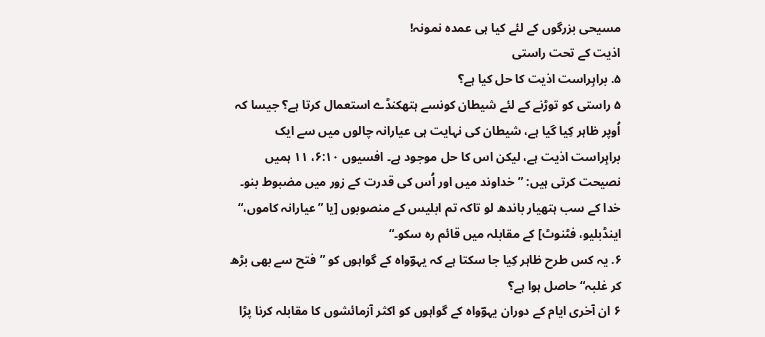مسیحی بزرگوں کے لئے کیا ہی عمدہ نمونہ!
اذیت کے تحت راستی
۵. براہِراست اذیت کا حل کیا ہے؟
۵ راستی کو توڑنے کے لئے شیطان کونسے ہتھکنڈے استعمال کرتا ہے؟ جیسا کہ اُوپر ظاہر کِیا گیا ہے، شیطان کی نہایت ہی عیارانہ چالوں میں سے ایک براہِراست اذیت ہے، لیکن اس کا حل موجود ہے۔ افسیوں ۶:۱۰، ۱۱ ہمیں نصیحت کرتی ہیں: ”خداوند میں اور اُس کی قدرت کے زور میں مضبوط بنو۔ خدا کے سب ہتھیار باندھ لو تاکہ تم ابلیس کے منصوبوں [یا ”عیارانہ کاموں،“ اینڈبلیو، فٹنوٹ] کے مقابلہ میں قائم رہ سکو۔“
۶. یہ کس طرح ظاہر کِیا جا سکتا ہے کہ یہوؔواہ کے گواہوں کو ”فتح سے بھی بڑھ کر غلبہ“ حاصل ہوا ہے؟
۶ ان آخری ایام کے دوران یہوؔواہ کے گواہوں کو اکثر آزمائشوں کا مقابلہ کرنا پڑا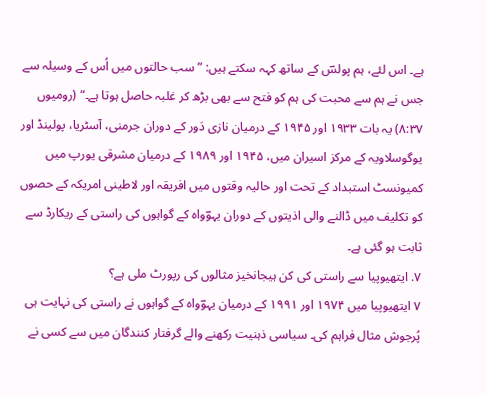ہے۔ اس لئے، ہم پولسؔ کے ساتھ کہہ سکتے ہیں: ”سب حالتوں میں اُس کے وسیلہ سے جس نے ہم سے محبت کی ہم کو فتح سے بھی بڑھ کر غلبہ حاصل ہوتا ہے۔“ (رومیوں ۸:۳۷) یہ بات ۱۹۳۳ اور ۱۹۴۵ کے درمیان نازی دَور کے دوران جرمنی، آسٹریا، پولینڈ اور یوگوسلاویہ کے مرکز اسیران میں، ۱۹۴۵ اور ۱۹۸۹ کے درمیان مشرقی یورپ میں کمیونسٹ استبداد کے تحت اور حالیہ وقتوں میں افریقہ اور لاطینی امریکہ کے حصوں کو تکلیف میں ڈالنے والی اذیتوں کے دوران یہوؔواہ کے گواہوں کی راستی کے ریکارڈ سے ثابت ہو گئی ہے۔
۷. ایتھیوپیا سے راستی کی کن ہیجانخیز مثالوں کی رپورٹ ملی ہے؟
۷ ایتھیوپیا میں ۱۹۷۴ اور ۱۹۹۱ کے درمیان یہوؔواہ کے گواہوں نے راستی کی نہایت ہی پُرجوش مثال فراہم کی۔ سیاسی ذہنیت رکھنے والے گرفتار کنندگان میں سے کسی نے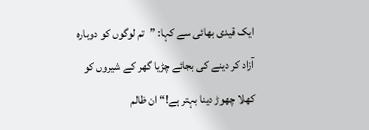ایک قیدی بھائی سے کہا: ”تم لوگوں کو دوبارہ آزاد کر دینے کی بجائے چڑیا گھر کے شیروں کو کھلا چھوڑ دینا بہتر ہے!“ ان ظالم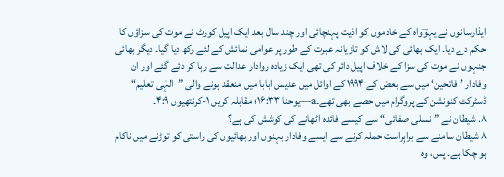ایذارسانوں نے یہوؔواہ کے خادموں کو اذیت پہنچائی اور چند سال بعد ایک اپیل کورٹ نے موت کی سزاؤں کا حکم دے دیا۔ ایک بھائی کی لاش کو تازیانہ عبرت کے طور پر عوامی نمائش کے لئے رکھ دیا گیا۔ دیگر بھائی جنہوں نے موت کی سزا کے خلاف اپیل دائر کی تھی ایک زیادہ روادار عدالت سے رہا کر دئے گئے اور ان وفادار ’فاتحین‘ میں سے بعض کے ۱۹۹۴ کے اوائل میں عدیس ابابا میں منعقد ہونے والی ”الہٰی تعلیم“ ڈسٹرکٹ کنونشن کے پروگرام میں حصے بھی تھے۔a—یوحنا ۱۶:۳۳؛ مقابلہ کریں ۱-کرنتھیوں ۴:۹۔
۸. شیطان نے ”نسلی صفائی“ سے کیسے فائدہ اٹھانے کی کوشش کی ہے؟
۸ شیطان سامنے سے براہِراست حملہ کرنے سے ایسے وفادار بہنوں اور بھائیوں کی راستی کو توڑنے میں ناکام ہو چکا ہے۔ پس، وہ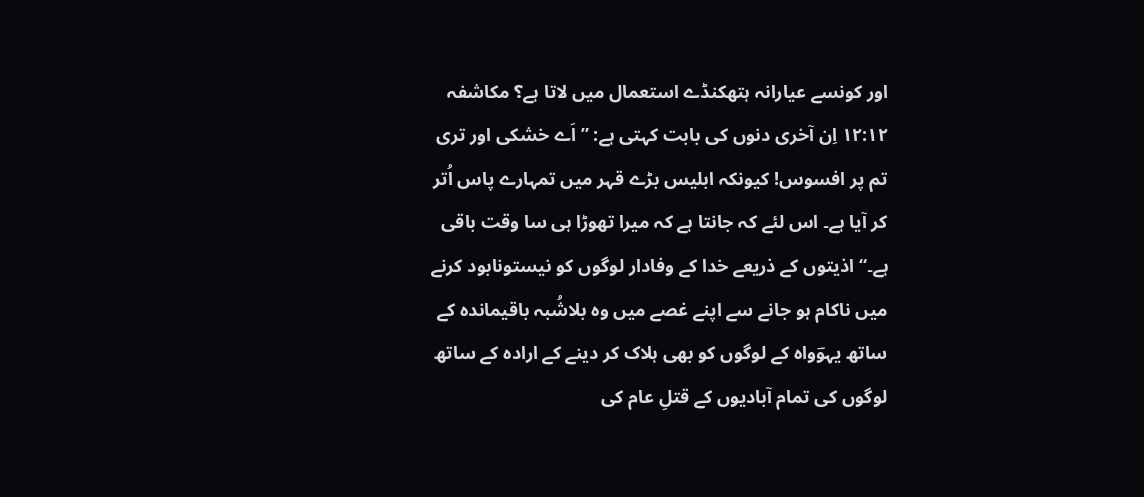اور کونسے عیارانہ ہتھکنڈے استعمال میں لاتا ہے؟ مکاشفہ ۱۲:۱۲ اِن آخری دنوں کی بابت کہتی ہے: ”اَے خشکی اور تری تم پر افسوس! کیونکہ ابلیس بڑے قہر میں تمہارے پاس اُتر کر آیا ہے۔ اس لئے کہ جانتا ہے کہ میرا تھوڑا ہی سا وقت باقی ہے۔“ اذیتوں کے ذریعے خدا کے وفادار لوگوں کو نیستونابود کرنے میں ناکام ہو جانے سے اپنے غصے میں وہ بلاشُبہ باقیماندہ کے ساتھ یہوؔواہ کے لوگوں کو بھی ہلاک کر دینے کے ارادہ کے ساتھ لوگوں کی تمام آبادیوں کے قتلِ عام کی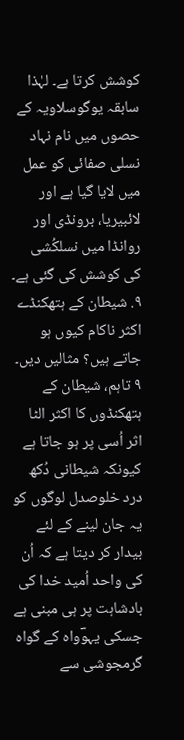کوشش کرتا ہے۔ لہٰذا سابقہ یوگوسلاویہ کے حصوں میں نام نہاد نسلی صفائی کو عمل میں لایا گیا ہے اور لائبیریا، برونڈی اور روانڈا میں نسلکُشی کی کوشش کی گئی ہے۔
۹. شیطان کے ہتھکنڈے اکثر ناکام کیوں ہو جاتے ہیں؟ مثالیں دیں۔
۹ تاہم، شیطان کے ہتھکنڈوں کا اکثر الٹا اثر اُسی پر ہو جاتا ہے کیونکہ شیطانی دُکھ درد خلوصدل لوگوں کو یہ جان لینے کے لئے بیدار کر دیتا ہے کہ اُن کی واحد اُمید خدا کی بادشاہت پر ہی مبنی ہے جسکی یہوؔواہ کے گواہ گرمجوشی سے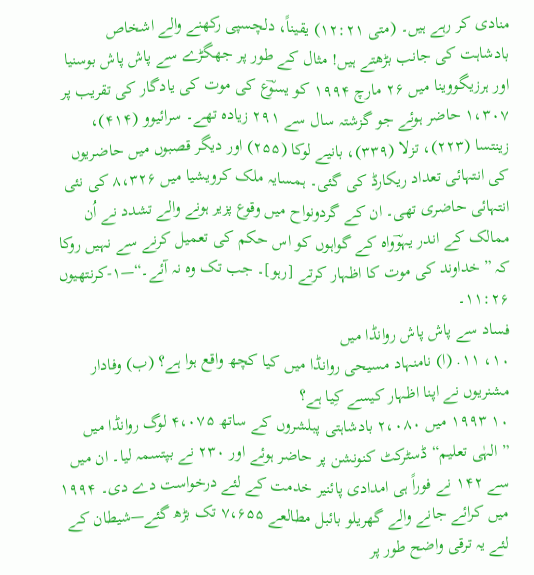منادی کر رہے ہیں۔ (متی ۱۲:۲۱) یقیناً، دلچسپی رکھنے والے اشخاص بادشاہت کی جانب بڑھتے ہیں! مثال کے طور پر جھگڑے سے پاش پاش بوسنیا اور ہرزیگووینا میں ۲۶ مارچ ۱۹۹۴ کو یسوؔع کی موت کی یادگار کی تقریب پر ۱،۳۰۷ حاضر ہوئے جو گزشتہ سال سے ۲۹۱ زیادہ تھے۔ سرائیوو (۴۱۴)، زینتسا (۲۲۳)، تزلا (۳۳۹)، بانیے لوکا (۲۵۵) اور دیگر قصبوں میں حاضریوں کی انتہائی تعداد ریکارڈ کی گئی۔ ہمسایہ ملک کرویشیا میں ۸،۳۲۶ کی نئی انتہائی حاضری تھی۔ ان کے گردونواح میں وقوع پزیر ہونے والے تشدد نے اُن ممالک کے اندر یہوؔواہ کے گواہوں کو اس حکم کی تعمیل کرنے سے نہیں روکا کہ ”خداوند کی موت کا اظہار کرتے [رہو]۔ جب تک وہ نہ آئے۔“—۱-کرنتھیوں ۱۱:۲۶۔
فساد سے پاش پاش روانڈا میں
۱۰، ۱۱. (ا) نامنہاد مسیحی روانڈا میں کیا کچھ واقع ہوا ہے؟ (ب) وفادار مشنریوں نے اپنا اظہار کیسے کِیا ہے؟
۱۰ ۱۹۹۳ میں ۲،۰۸۰ بادشاہتی پبلشروں کے ساتھ ۴،۰۷۵ لوگ روانڈا میں ”الہٰی تعلیم“ ڈسٹرکٹ کنونشن پر حاضر ہوئے اور ۲۳۰ نے بپتسمہ لیا۔ ان میں سے ۱۴۲ نے فوراً ہی امدادی پائنیر خدمت کے لئے درخواست دے دی۔ ۱۹۹۴ میں کرائے جانے والے گھریلو بائبل مطالعے ۷،۶۵۵ تک بڑھ گئے—شیطان کے لئے یہ ترقی واضح طور پر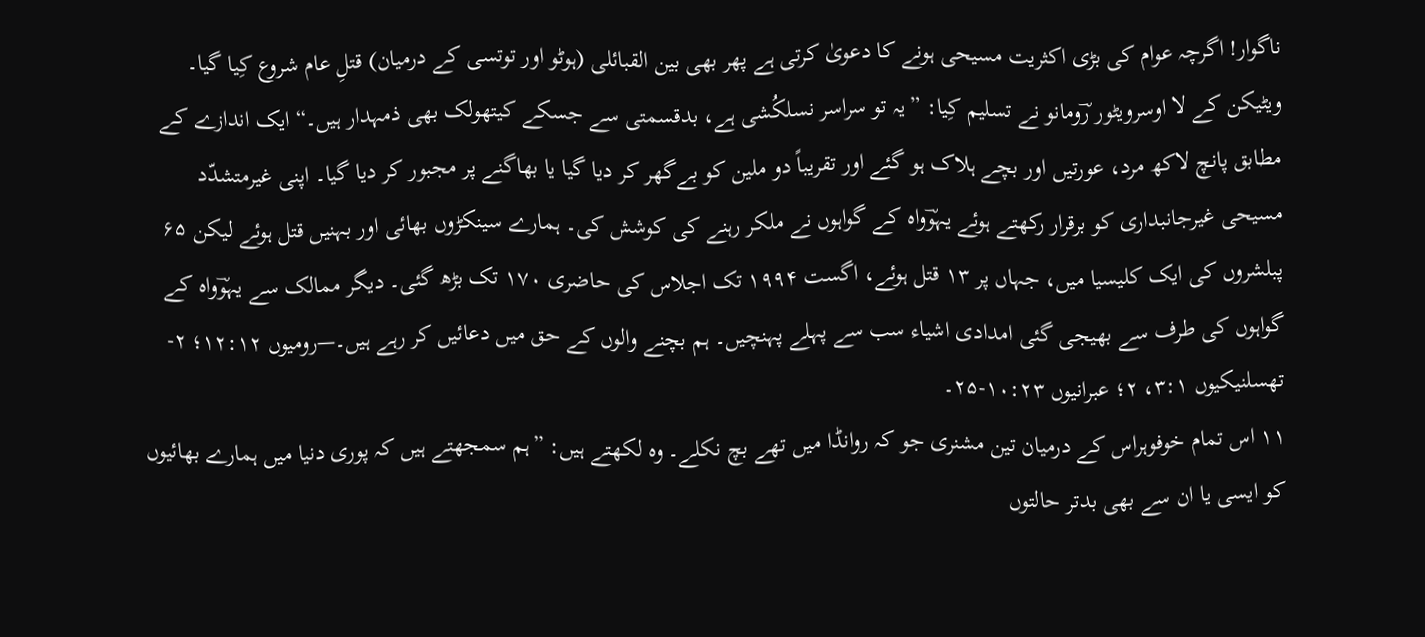ناگوار! اگرچہ عوام کی بڑی اکثریت مسیحی ہونے کا دعویٰ کرتی ہے پھر بھی بین القبائلی (ہوٹو اور توتسی کے درمیان) قتلِ عام شروع کِیا گیا۔ ویٹیکن کے لا اوسرویٹور رؔومانو نے تسلیم کِیا: ”یہ تو سراسر نسلکُشی ہے، بدقسمتی سے جسکے کیتھولک بھی ذمہدار ہیں۔“ ایک اندازے کے مطابق پانچ لاکھ مرد، عورتیں اور بچے ہلاک ہو گئے اور تقریباً دو ملین کو بےگھر کر دیا گیا یا بھاگنے پر مجبور کر دیا گیا۔ اپنی غیرمتشدّد مسیحی غیرجانبداری کو برقرار رکھتے ہوئے یہوؔواہ کے گواہوں نے ملکر رہنے کی کوشش کی۔ ہمارے سینکڑوں بھائی اور بہنیں قتل ہوئے لیکن ۶۵ پبلشروں کی ایک کلیسیا میں، جہاں پر ۱۳ قتل ہوئے، اگست ۱۹۹۴ تک اجلاس کی حاضری ۱۷۰ تک بڑھ گئی۔ دیگر ممالک سے یہوؔواہ کے گواہوں کی طرف سے بھیجی گئی امدادی اشیاء سب سے پہلے پہنچیں۔ ہم بچنے والوں کے حق میں دعائیں کر رہے ہیں۔—رومیوں ۱۲:۱۲؛ ۲-تھسلنیکیوں ۳:۱، ۲؛ عبرانیوں ۱۰:۲۳-۲۵۔
۱۱ اس تمام خوفوہراس کے درمیان تین مشنری جو کہ روانڈا میں تھے بچ نکلے۔ وہ لکھتے ہیں: ”ہم سمجھتے ہیں کہ پوری دنیا میں ہمارے بھائیوں کو ایسی یا ان سے بھی بدتر حالتوں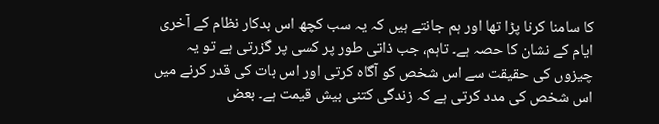کا سامنا کرنا پڑا تھا اور ہم جانتے ہیں کہ یہ سب کچھ اس بدکار نظام کے آخری ایام کے نشان کا حصہ ہے۔ تاہم، جب ذاتی طور پر کسی پر گزرتی ہے تو یہ چیزوں کی حقیقت سے اس شخص کو آگاہ کرتی اور اس بات کی قدر کرنے میں اس شخص کی مدد کرتی ہے کہ زندگی کتنی بیش قیمت ہے۔ بعض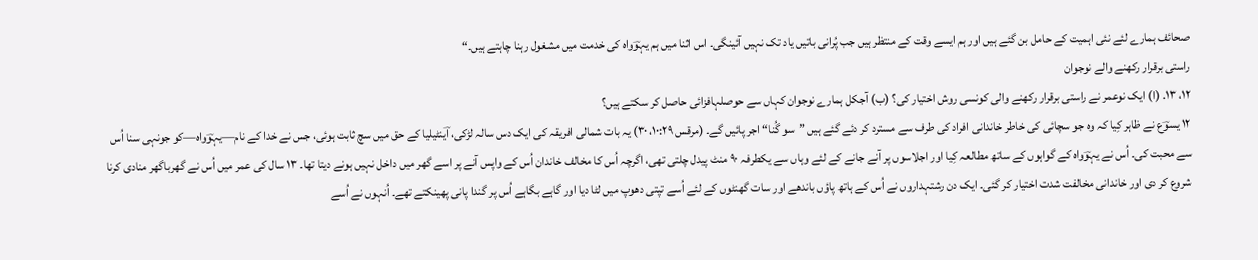صحائف ہمارے لئے نئی اہمیت کے حامل بن گئے ہیں اور ہم ایسے وقت کے منتظر ہیں جب پُرانی باتیں یاد تک نہیں آئینگی۔ اس اثنا میں ہم یہوؔواہ کی خدمت میں مشغول رہنا چاہتے ہیں۔“
راستی برقرار رکھنے والے نوجوان
۱۲، ۱۳. (ا) ایک نوعمر نے راستی برقرار رکھنے والی کونسی روش اختیار کی؟ (ب) آجکل ہمارے نوجوان کہاں سے حوصلہافزائی حاصل کر سکتے ہیں؟
۱۲ یسوؔع نے ظاہر کِیا کہ وہ جو سچائی کی خاطر خاندانی افراد کی طرف سے مسترد کر دئے گئے ہیں ”سو گُنا“ اجر پائیں گے۔ (مرقس ۱۰:۲۹، ۳۰) یہ بات شمالی افریقہ کی ایک دس سالہ لڑکی، اؔینٹیلیا کے حق میں سچ ثابت ہوئی، جس نے خدا کے نام—یہوؔواہ—کو جونہی سنا اُس سے محبت کی۔ اُس نے یہوؔواہ کے گواہوں کے ساتھ مطالعہ کِیا اور اجلاسوں پر آنے جانے کے لئے وہاں سے یکطرفہ ۹۰ منٹ پیدل چلتی تھی، اگرچہ اُس کا مخالف خاندان اُس کے واپس آنے پر اسے گھر میں داخل نہیں ہونے دیتا تھا۔ ۱۳ سال کی عمر میں اُس نے گھرباگھر منادی کرنا شروع کر دی اور خاندانی مخالفت شدت اختیار کر گئی۔ ایک دن رشتہداروں نے اُس کے ہاتھ پاؤں باندھے اور سات گھنٹوں کے لئے اُسے تپتی دھوپ میں لٹا دیا اور گاہے بگاہے اُس پر گندا پانی پھینکتے تھے۔ اُنہوں نے اُسے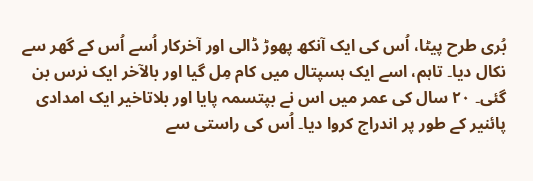بُری طرح پیٹا، اُس کی ایک آنکھ پھوڑ ڈالی اور آخرکار اُسے اُس کے گھر سے نکال دیا۔ تاہم، اسے ایک ہسپتال میں کام مِل گیا اور بالآخر ایک نرس بن گئی۔ ۲۰ سال کی عمر میں اس نے بپتسمہ پایا اور بلاتاخیر ایک امدادی پائنیر کے طور پر اندراج کروا دیا۔ اُس کی راستی سے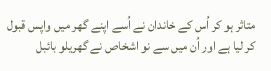متاثر ہو کر اُس کے خاندان نے اُسے اپنے گھر میں واپس قبول کر لیا ہے اور اُن میں سے نو اشخاص نے گھریلو بائبل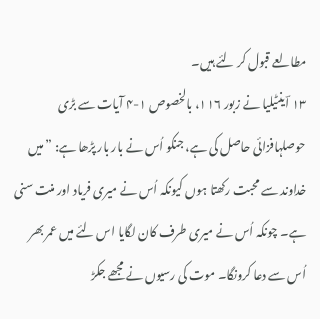مطالعے قبول کر لئے ہیں۔
۱۳ اؔینٹیلیا نے زبور ۱۱۶، بالخصوص ۱-۴ آیات سے بڑی حوصلہافزائی حاصل کی ہے، جنکو اُس نے بار بار پڑھا ہے: ”میں خداوند سے محبت رکھتا ہوں کیونکہ اُس نے میری فریاد اور منت سنی ہے۔ چونکہ اُس نے میری طرف کان لگایا اس لئے میں عمر بھر اُس سے دعا کرونگا۔ موت کی رسیوں نے مجھے جکڑ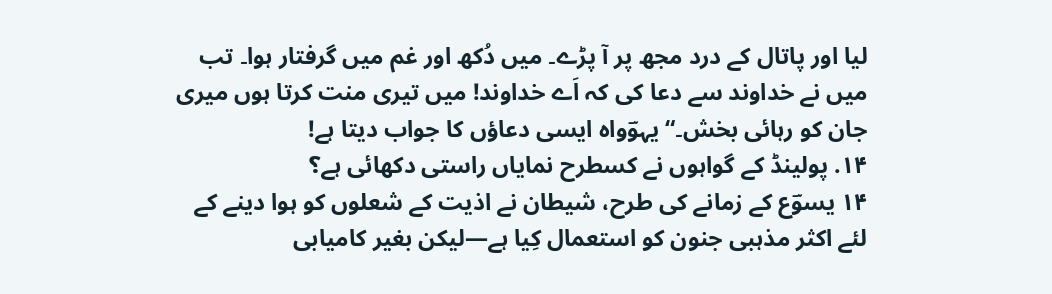لیا اور پاتال کے درد مجھ پر آ پڑے۔ میں دُکھ اور غم میں گرفتار ہوا۔ تب میں نے خداوند سے دعا کی کہ اَے خداوند! میں تیری منت کرتا ہوں میری جان کو رہائی بخش۔“ یہوؔواہ ایسی دعاؤں کا جواب دیتا ہے!
۱۴. پولینڈ کے گواہوں نے کسطرح نمایاں راستی دکھائی ہے؟
۱۴ یسوؔع کے زمانے کی طرح، شیطان نے اذیت کے شعلوں کو ہوا دینے کے لئے اکثر مذہبی جنون کو استعمال کِیا ہے—لیکن بغیر کامیابی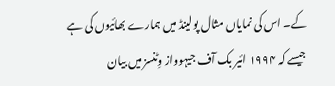کے۔ اس کی نمایاں مثال پولینڈ میں ہمارے بھائیوں کی ہے جیسے کہ ۱۹۹۴ ائیر بک آف جیہوواز وِٹنسز میں بیان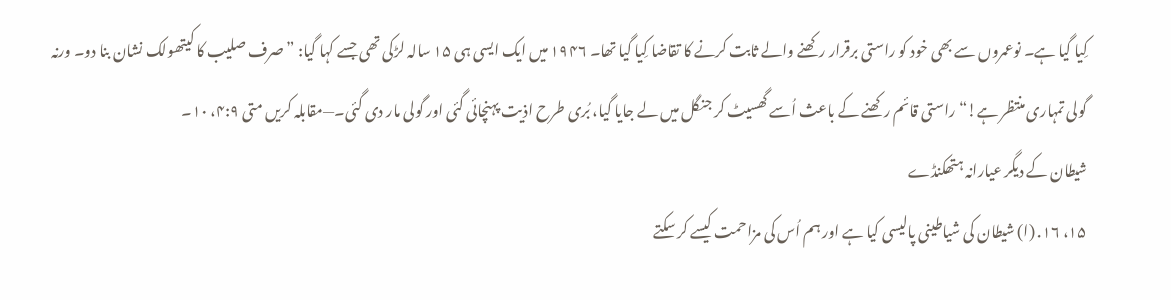کِیا گیا ہے۔ نوعمروں سے بھی خود کو راستی برقرار رکھنے والے ثابت کرنے کا تقاضا کِیا گیا تھا۔ ۱۹۴۶ میں ایک ایسی ہی ۱۵ سالہ لڑکی تھی جسے کہا گیا: ”صرف صلیب کا کیتھولک نشان بنا دو۔ ورنہ گولی تمہاری منتظر ہے!“ راستی قائم رکھنے کے باعث اُسے گھسیٹ کر جنگل میں لے جایا گیا، بُری طرح اذیت پہنچائی گئی اور گولی مار دی گئی۔—مقابلہ کریں متی ۴:۹، ۱۰۔
شیطان کے دیگر عیارانہ ہتھکنڈے
۱۵، ۱۶. (ا) شیطان کی شیاطینی پالیسی کیا ہے اور ہم اُس کی مزاحمت کیسے کر سکتے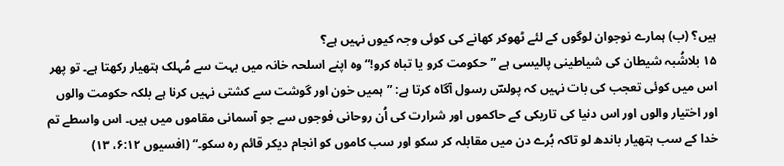ہیں؟ (ب) ہمارے نوجوان لوگوں کے لئے ٹھوکر کھانے کی کوئی وجہ کیوں نہیں ہے؟
۱۵ بلاشُبہ شیطان کی شیاطینی پالیسی ہے ”حکومت کرو یا تباہ کرو!“ وہ اپنے اسلحہ خانہ میں بہت سے مُہلک ہتھیار رکھتا ہے۔ تو پھر اس میں کوئی تعجب کی بات نہیں کہ پولسؔ رسول آگاہ کرتا ہے: ”ہمیں خون اور گوشت سے کشتی نہیں کرنا ہے بلکہ حکومت والوں اور اختیار والوں اور اس دنیا کی تاریکی کے حاکموں اور شرارت کی اُن روحانی فوجوں سے جو آسمانی مقاموں میں ہیں۔ اس واسطے تم خدا کے سب ہتھیار باندھ لو تاکہ بُرے دن میں مقابلہ کر سکو اور سب کاموں کو انجام دیکر قائم رہ سکو۔“ (افسیوں ۶:۱۲، ۱۳)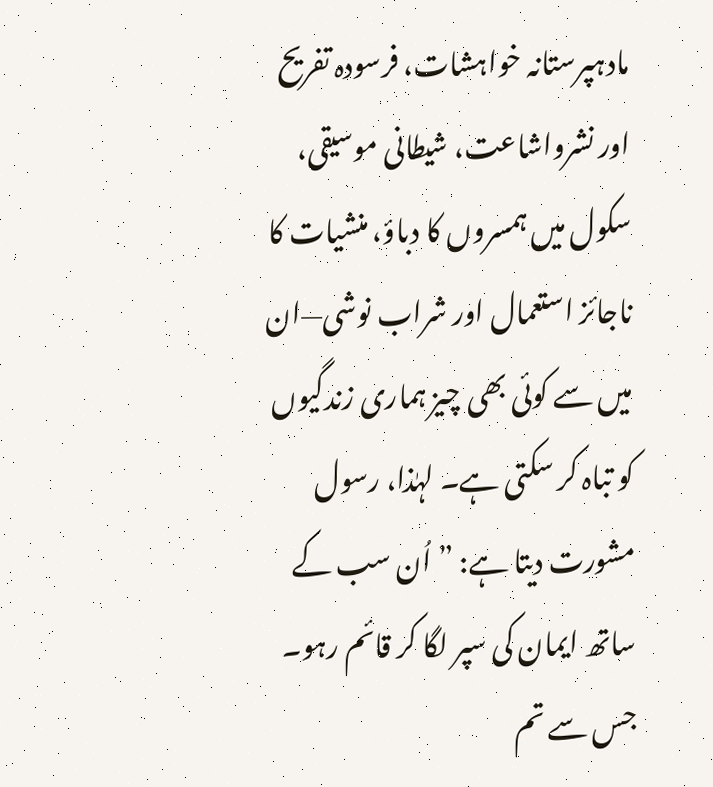مادہپرستانہ خواہشات، فرسودہ تفریح اور نشرواشاعت، شیطانی موسیقی، سکول میں ہمسروں کا دباؤ، منشیات کا ناجائز استعمال اور شراب نوشی—ان میں سے کوئی بھی چیز ہماری زندگیوں کو تباہ کر سکتی ہے۔ لہٰذا، رسول مشورت دیتا ہے: ”اُن سب کے ساتھ ایمان کی سپر لگا کر قائم رہو۔ جس سے تم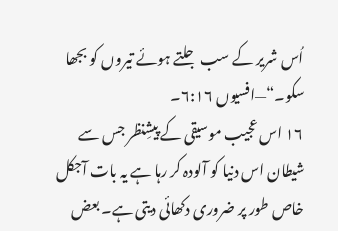اُس شریر کے سب جلتے ہوئے تیروں کو بجھا سکو۔“—افسیوں ۶:۱۶۔
۱۶ اس عجیب موسیقی کے پیشِنظر جس سے شیطان اس دنیا کو آلودہ کر رہا ہے یہ بات آجکل خاص طور پر ضروری دکھائی دیتی ہے۔ بعض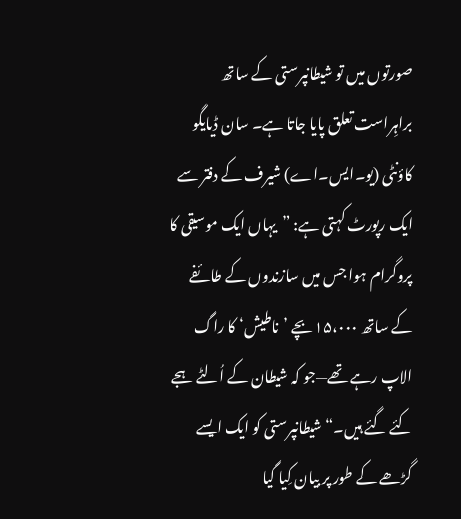صورتوں میں تو شیطانپرستی کے ساتھ براہِراست تعلق پایا جاتا ہے۔ سان ڈیایگو کاؤنٹی (یو۔ایس۔اے) شیرف کے دفتر سے ایک رپورٹ کہتی ہے: ”یہاں ایک موسیقی کا پروگرام ہوا جس میں سازندوں کے طائفے کے ساتھ ۱۵،۰۰۰ بچے ’ناطیش‘ کا راگ الاپ رہے تھے—جو کہ شیطان کے اُلٹے ہجے کئے گئے ہیں۔“ شیطانپرستی کو ایک ایسے گڑھے کے طور پر بیان کِیا گیا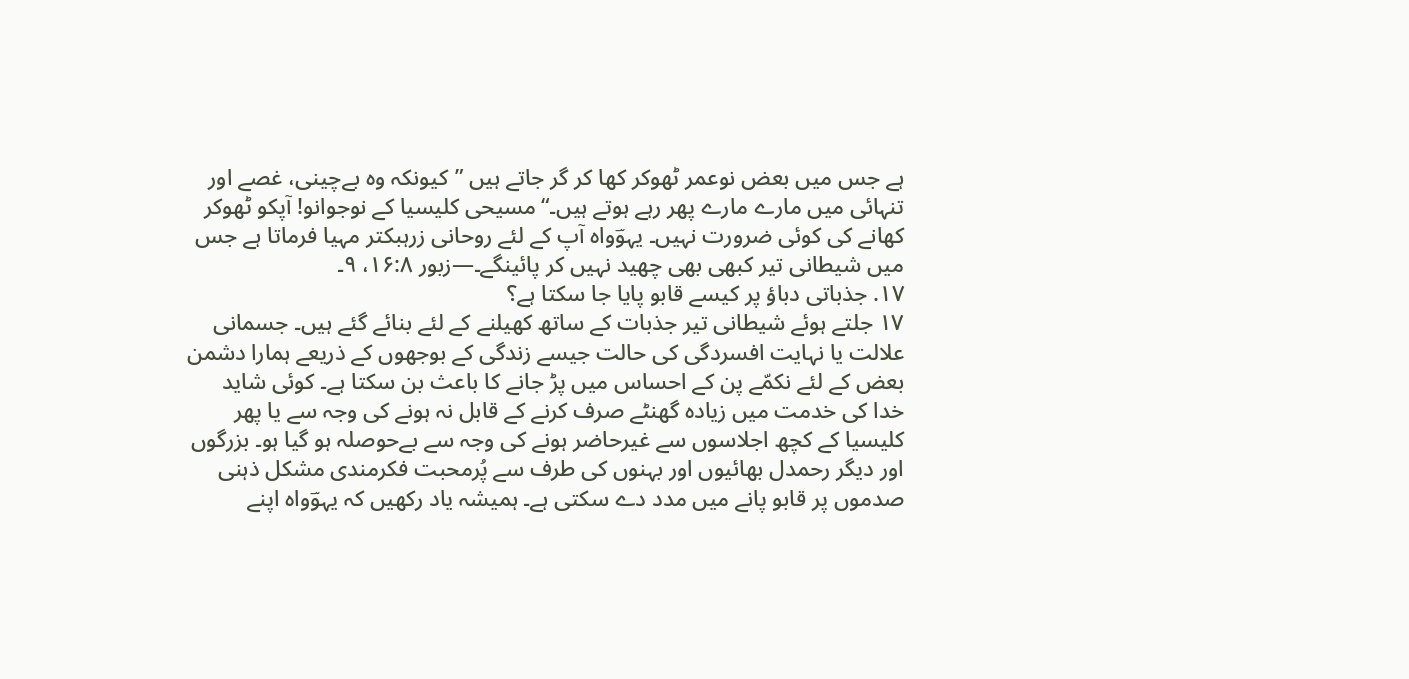ہے جس میں بعض نوعمر ٹھوکر کھا کر گر جاتے ہیں ”کیونکہ وہ بےچینی، غصے اور تنہائی میں مارے مارے پھر رہے ہوتے ہیں۔“ مسیحی کلیسیا کے نوجوانو! آپکو ٹھوکر کھانے کی کوئی ضرورت نہیں۔ یہوؔواہ آپ کے لئے روحانی زرہبکتر مہیا فرماتا ہے جس میں شیطانی تیر کبھی بھی چھید نہیں کر پائینگے۔—زبور ۱۶:۸، ۹۔
۱۷. جذباتی دباؤ پر کیسے قابو پایا جا سکتا ہے؟
۱۷ جلتے ہوئے شیطانی تیر جذبات کے ساتھ کھیلنے کے لئے بنائے گئے ہیں۔ جسمانی علالت یا نہایت افسردگی کی حالت جیسے زندگی کے بوجھوں کے ذریعے ہمارا دشمن بعض کے لئے نکمّے پن کے احساس میں پڑ جانے کا باعث بن سکتا ہے۔ کوئی شاید خدا کی خدمت میں زیادہ گھنٹے صرف کرنے کے قابل نہ ہونے کی وجہ سے یا پھر کلیسیا کے کچھ اجلاسوں سے غیرحاضر ہونے کی وجہ سے بےحوصلہ ہو گیا ہو۔ بزرگوں اور دیگر رحمدل بھائیوں اور بہنوں کی طرف سے پُرمحبت فکرمندی مشکل ذہنی صدموں پر قابو پانے میں مدد دے سکتی ہے۔ ہمیشہ یاد رکھیں کہ یہوؔواہ اپنے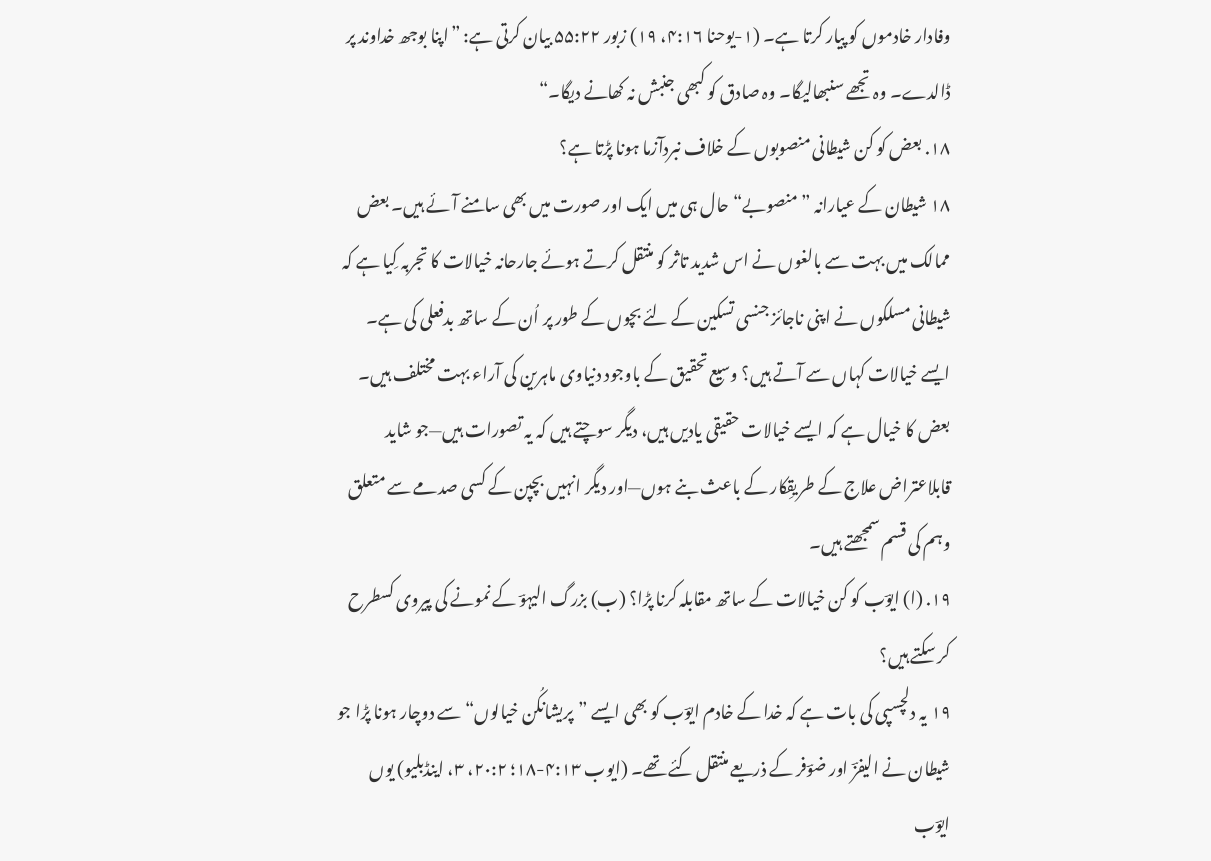وفادار خادموں کو پیار کرتا ہے۔ (۱-یوحنا ۴:۱۶، ۱۹) زبور ۵۵:۲۲ بیان کرتی ہے: ”اپنا بوجھ خداوند پر ڈالدے۔ وہ تجھے سنبھالیگا۔ وہ صادق کو کبھی جنبش نہ کھانے دیگا۔“
۱۸. بعض کو کن شیطانی منصوبوں کے خلاف نبردآزما ہونا پڑتا ہے؟
۱۸ شیطان کے عیارانہ ”منصوبے“ حال ہی میں ایک اور صورت میں بھی سامنے آئے ہیں۔ بعض ممالک میں بہت سے بالغوں نے اس شدید تاثر کو منتقل کرتے ہوئے جارحانہ خیالات کا تجربہ کِیا ہے کہ شیطانی مسلکوں نے اپنی ناجائز جنسی تسکین کے لئے بچوں کے طور پر اُن کے ساتھ بدفعلی کی ہے۔ ایسے خیالات کہاں سے آتے ہیں؟ وسیع تحقیق کے باوجود دنیاوی ماہرین کی آراء بہت مختلف ہیں۔ بعض کا خیال ہے کہ ایسے خیالات حقیقی یادیں ہیں، دیگر سوچتے ہیں کہ یہ تصورات ہیں—جو شاید قابلاعتراض علاج کے طریقِکار کے باعث بنے ہوں—اور دیگر انہیں بچپن کے کسی صدمے سے متعلق وہم کی قسم سمجھتے ہیں۔
۱۹. (ا) ایوؔب کو کن خیالات کے ساتھ مقابلہ کرنا پڑا؟ (ب) بزرگ الیہوؔ کے نمونے کی پیروی کسطرح کر سکتے ہیں؟
۱۹ یہ دلچسپی کی بات ہے کہ خدا کے خادم ایوؔب کو بھی ایسے ”پریشانکُن خیالوں“ سے دوچار ہونا پڑا جو شیطان نے الیفزؔ اور ضوؔفر کے ذریعے منتقل کئے تھے۔ (ایوب ۴:۱۳-۱۸؛ ۲۰:۲، ۳، اینڈبلیو) یوں ایوؔب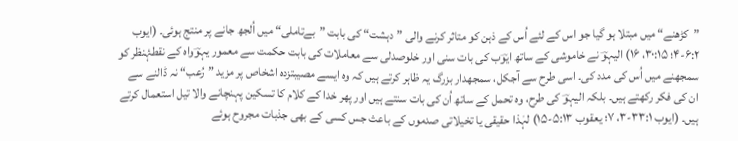”کڑھنے“ میں مبتلا ہو گیا جو اس کے لئے اُس کے ذہن کو متاثر کرنے والی ”دہشت“ کی بابت ”بےتاملی“ میں اُلجھ جانے پر منتج ہوئی۔ (ایوب ۶:۲-۴؛ ۳۰:۱۵، ۱۶) الیہوؔ نے خاموشی کے ساتھ ایوؔب کی بات سنی اور خلوصدلی سے معاملات کی بابت حکمت سے معمور یہوؔواہ کے نقطۂنظر کو سمجھنے میں اُس کی مدد کی۔ اسی طرح سے آجکل، سمجھدار بزرگ یہ ظاہر کرتے ہیں کہ وہ ایسے مصیبتزدہ اشخاص پر مزید ”رُعب“ نہ ڈالنے سے ان کی فکر رکھتے ہیں۔ بلکہ الیہوؔ کی طرح، وہ تحمل کے ساتھ اُن کی بات سنتے ہیں اور پھر خدا کے کلام کا تسکین پہنچانے والا تیل استعمال کرتے ہیں۔ (ایوب ۳۳:۱-۳، ۷؛ یعقوب ۵:۱۳-۱۵) لہٰذا حقیقی یا تخیلاتی صدموں کے باعث جس کسی کے بھی جذبات مجروح ہوئے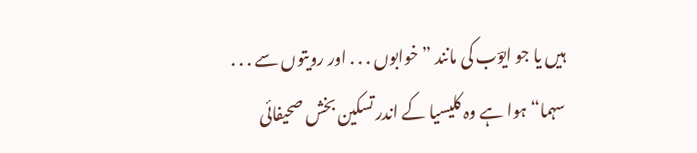ہیں یا جو ایوؔب کی مانند ”خوابوں . . . اور رویتوں سے . . . سہما“ ہوا ہے وہ کلیسیا کے اندر تسکین بخش صحیفائی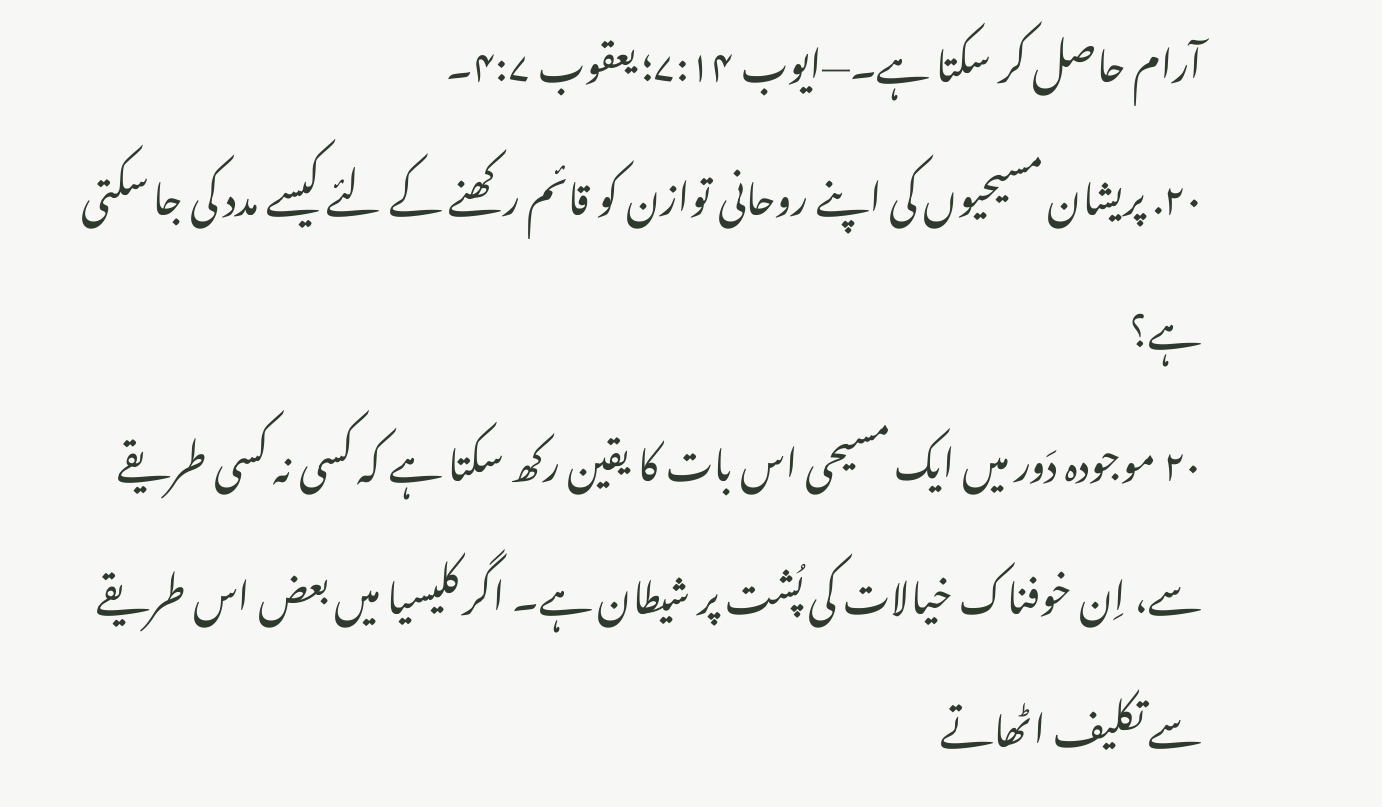آرام حاصل کر سکتا ہے۔—ایوب ۷:۱۴؛ یعقوب ۴:۷۔
۲۰. پریشان مسیحیوں کی اپنے روحانی توازن کو قائم رکھنے کے لئے کیسے مدد کی جا سکتی ہے؟
۲۰ موجودہ دَور میں ایک مسیحی اس بات کا یقین رکھ سکتا ہے کہ کسی نہ کسی طریقے سے، اِن خوفناک خیالات کی پُشت پر شیطان ہے۔ اگر کلیسیا میں بعض اس طریقے سے تکلیف اٹھاتے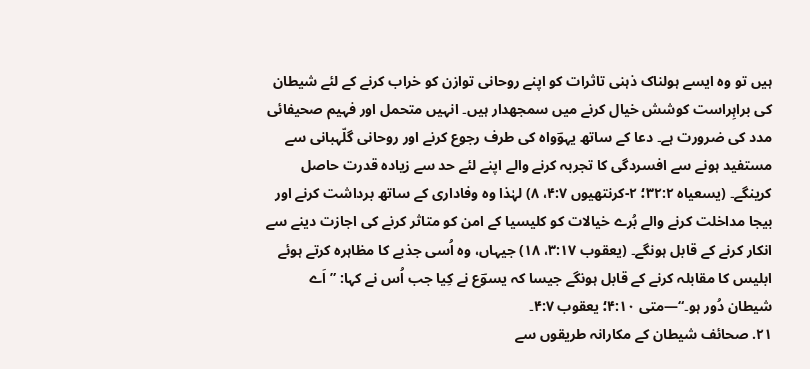ہیں تو وہ ایسے ہولناک ذہنی تاثرات کو اپنے روحانی توازن کو خراب کرنے کے لئے شیطان کی براہِراست کوشش خیال کرنے میں سمجھدار ہیں۔ انہیں متحمل اور فہیم صحیفائی مدد کی ضرورت ہے۔ دعا کے ساتھ یہوؔواہ کی طرف رجوع کرنے اور روحانی گلّہبانی سے مستفید ہونے سے افسردگی کا تجربہ کرنے والے اپنے لئے حد سے زیادہ قدرت حاصل کرینگے۔ (یسعیاہ ۳۲:۲؛ ۲-کرنتھیوں ۴:۷، ۸) لہٰذا وہ وفاداری کے ساتھ برداشت کرنے اور بیجا مداخلت کرنے والے بُرے خیالات کو کلیسیا کے امن کو متاثر کرنے کی اجازت دینے سے انکار کرنے کے قابل ہونگے۔ (یعقوب ۳:۱۷، ۱۸) جیہاں، وہ اُسی جذبے کا مظاہرہ کرتے ہوئے ابلیس کا مقابلہ کرنے کے قابل ہونگے جیسا کہ یسوؔع نے کِیا جب اُس نے کہا: ”اَے شیطان دُور ہو۔“—متی ۴:۱۰؛ یعقوب ۴:۷۔
۲۱. صحائف شیطان کے مکارانہ طریقوں سے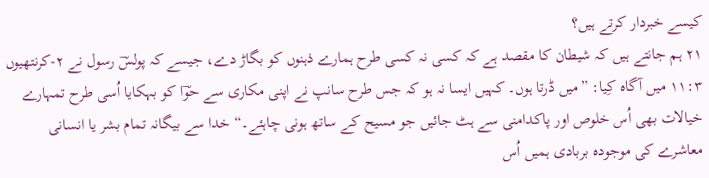کیسے خبردار کرتے ہیں؟
۲۱ ہم جانتے ہیں کہ شیطان کا مقصد ہے کہ کسی نہ کسی طرح ہمارے ذہنوں کو بگاڑ دے، جیسے کہ پولسؔ رسول نے ۲-کرنتھیوں ۱۱:۳ میں آگاہ کِیا: ”میں ڈرتا ہوں۔ کہیں ایسا نہ ہو کہ جس طرح سانپ نے اپنی مکاری سے حوؔا کو بہکایا اُسی طرح تمہارے خیالات بھی اُس خلوص اور پاکدامنی سے ہٹ جائیں جو مسیح کے ساتھ ہونی چاہئے۔“ خدا سے بیگانہ تمام بشر یا انسانی معاشرے کی موجودہ بربادی ہمیں اُس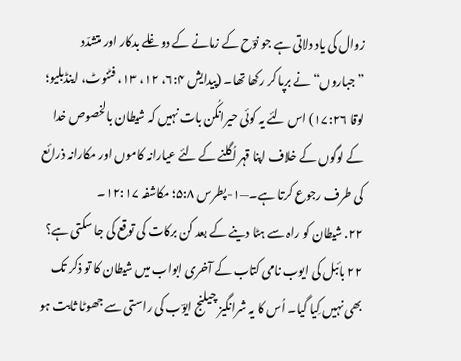زوال کی یاد دلاتی ہے جو نوؔح کے زمانے کے دوغلے بدکار اور متشدّد ”جباروں“ نے برپا کر رکھا تھا۔ (پیدایش ۶:۴، ۱۲، ۱۳، فٹنوٹ، اینڈبلیو؛ لوقا ۱۷:۲۶) اس لئے یہ کوئی حیرانکُن بات نہیں کہ شیطان بالخصوص خدا کے لوگوں کے خلاف اپنا قہر اُگلنے کے لئے عیارانہ کاموں اور مکارانہ ذرائع کی طرف رجوع کرتا ہے۔—۱-پطرس ۵:۸؛ مکاشفہ ۱۲:۱۷۔
۲۲. شیطان کو راہ سے ہٹا دینے کے بعد کن برکات کی توقع کی جا سکتی ہے؟
۲۲ بائبل کی ایوب نامی کتاب کے آخری ابواب میں شیطان کا تو ذکر تک بھی نہیں کِیا گیا۔ اُس کا یہ شرانگیز چیلنج ایوؔب کی راستی سے جھوٹا ثابت ہو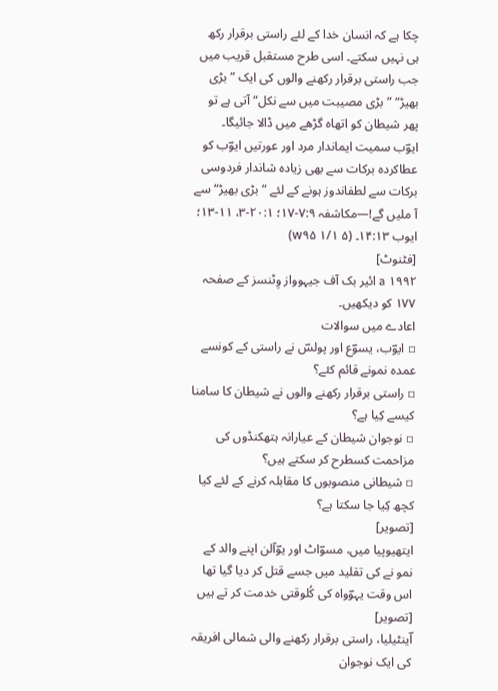چکا ہے کہ انسان خدا کے لئے راستی برقرار رکھ ہی نہیں سکتے۔ اسی طرح مستقبل قریب میں جب راستی برقرار رکھنے والوں کی ایک ”بڑی بھیڑ“ ”بڑی مصیبت میں سے نکل“ آتی ہے تو پھر شیطان کو اتھاہ گڑھے میں ڈالا جائیگا۔ ایوؔب سمیت ایماندار مرد اور عورتیں ایوؔب کو عطاکردہ برکات سے بھی زیادہ شاندار فردوسی برکات سے لطفاندوز ہونے کے لئے ”بڑی بھیڑ“ سے آ ملیں گے!—مکاشفہ ۷:۹-۱۷؛ ۲۰:۱-۳، ۱۱-۱۳؛ ایوب ۱۴:۱۳۔ (۵ ۱/۱ w۹۵)
[فٹنوٹ]
a ۱۹۹۲ ائیر بک آف جیہوواز وِٹنسز کے صفحہ ۱۷۷ کو دیکھیں۔
اعادے میں سوالات
▫ ایوؔب، یسوؔع اور پولسؔ نے راستی کے کونسے عمدہ نمونے قائم کئے؟
▫ راستی برقرار رکھنے والوں نے شیطان کا سامنا کیسے کِیا ہے؟
▫ نوجوان شیطان کے عیارانہ ہتھکنڈوں کی مزاحمت کسطرح کر سکتے ہیں؟
▫ شیطانی منصوبوں کا مقابلہ کرنے کے لئے کیا کچھ کِیا جا سکتا ہے؟
[تصویر]
ایتھیوپیا میں، مسوؔاٹ اور یوؔآلن اپنے والد کے نمو نے کی تقلید میں جسے قتل کر دیا گیا تھا اس وقت یہوؔواہ کی کُلوقتی خدمت کر تے ہیں
[تصویر]
اؔینٹیلیا، راستی برقرار رکھنے والی شمالی افریقہ کی ایک نوجوان